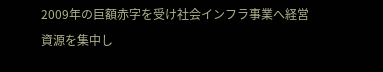2009年の巨額赤字を受け社会インフラ事業へ経営資源を集中し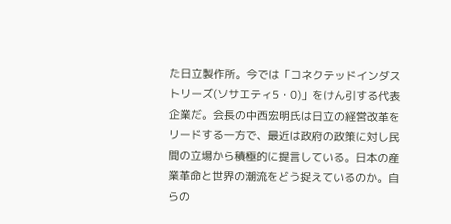た日立製作所。今では「コネクテッドインダストリーズ(ソサエティ5・0)」をけん引する代表企業だ。会長の中西宏明氏は日立の経営改革をリードする一方で、最近は政府の政策に対し民間の立場から積極的に提言している。日本の産業革命と世界の潮流をどう捉えているのか。自らの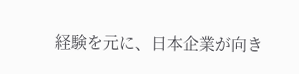経験を元に、日本企業が向き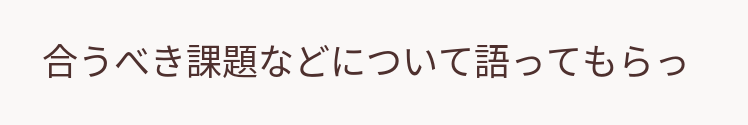合うべき課題などについて語ってもらっ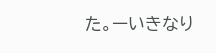た。ーいきなり